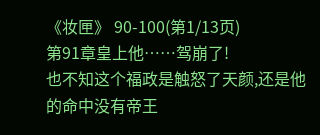《妆匣》 90-100(第1/13页)
第91章皇上他……驾崩了!
也不知这个福政是触怒了天颜,还是他的命中没有帝王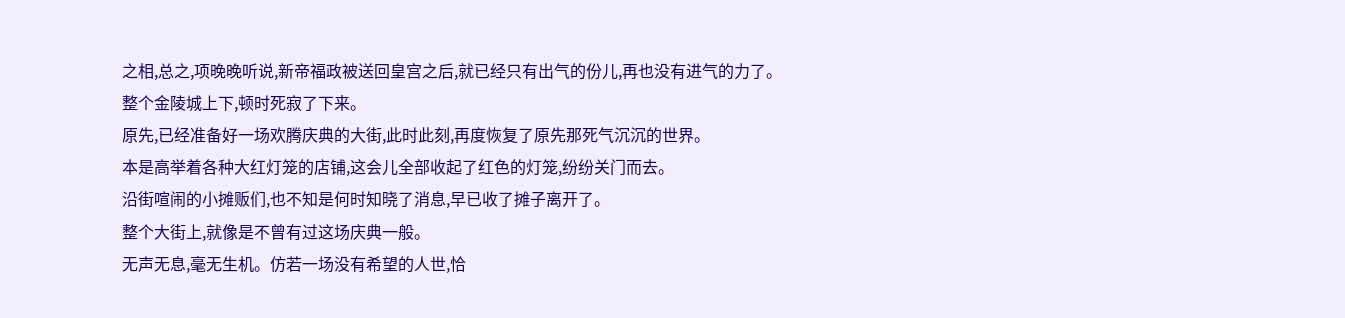之相,总之,项晚晚听说,新帝福政被送回皇宫之后,就已经只有出气的份儿,再也没有进气的力了。
整个金陵城上下,顿时死寂了下来。
原先,已经准备好一场欢腾庆典的大街,此时此刻,再度恢复了原先那死气沉沉的世界。
本是高举着各种大红灯笼的店铺,这会儿全部收起了红色的灯笼,纷纷关门而去。
沿街喧闹的小摊贩们,也不知是何时知晓了消息,早已收了摊子离开了。
整个大街上,就像是不曾有过这场庆典一般。
无声无息,毫无生机。仿若一场没有希望的人世,恰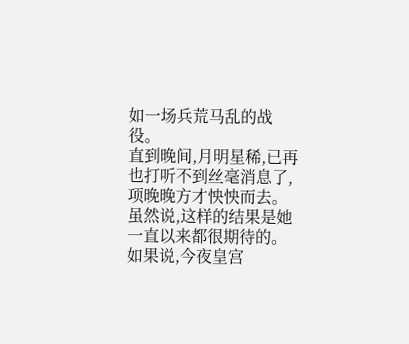如一场兵荒马乱的战役。
直到晚间,月明星稀,已再也打听不到丝毫消息了,项晚晚方才怏怏而去。
虽然说,这样的结果是她一直以来都很期待的。
如果说,今夜皇宫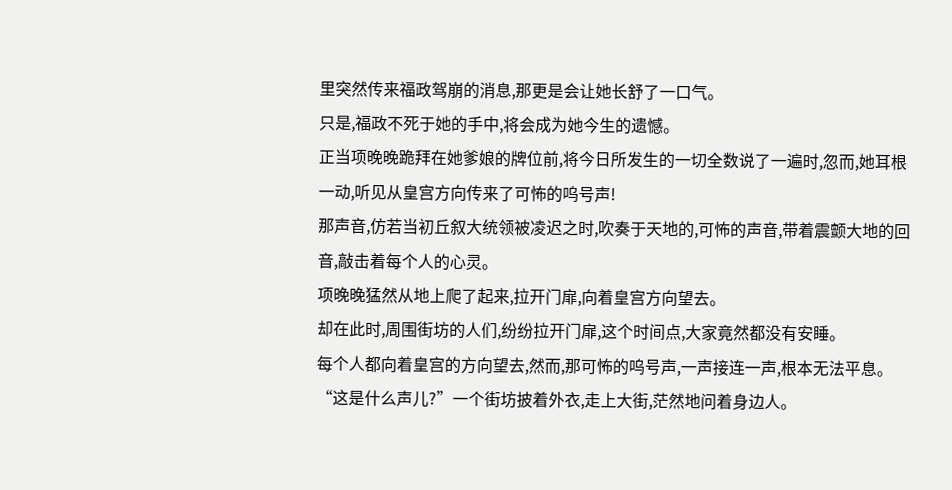里突然传来福政驾崩的消息,那更是会让她长舒了一口气。
只是,福政不死于她的手中,将会成为她今生的遗憾。
正当项晚晚跪拜在她爹娘的牌位前,将今日所发生的一切全数说了一遍时,忽而,她耳根一动,听见从皇宫方向传来了可怖的呜号声!
那声音,仿若当初丘叙大统领被凌迟之时,吹奏于天地的,可怖的声音,带着震颤大地的回音,敲击着每个人的心灵。
项晚晚猛然从地上爬了起来,拉开门扉,向着皇宫方向望去。
却在此时,周围街坊的人们,纷纷拉开门扉,这个时间点,大家竟然都没有安睡。
每个人都向着皇宫的方向望去,然而,那可怖的呜号声,一声接连一声,根本无法平息。
“这是什么声儿?”一个街坊披着外衣,走上大街,茫然地问着身边人。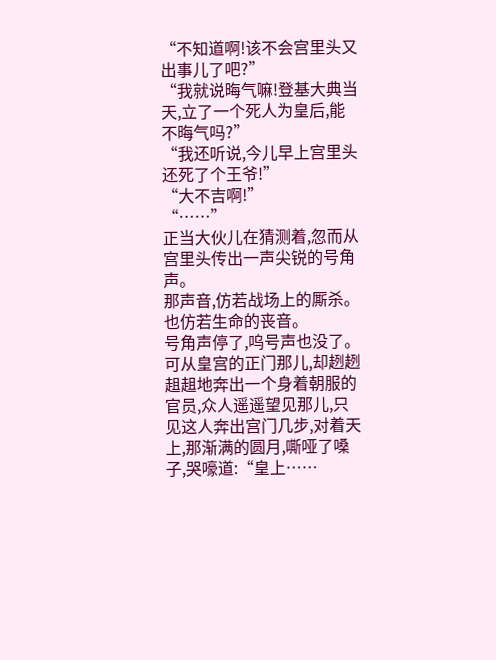“不知道啊!该不会宫里头又出事儿了吧?”
“我就说晦气嘛!登基大典当天,立了一个死人为皇后,能不晦气吗?”
“我还听说,今儿早上宫里头还死了个王爷!”
“大不吉啊!”
“……”
正当大伙儿在猜测着,忽而从宫里头传出一声尖锐的号角声。
那声音,仿若战场上的厮杀。
也仿若生命的丧音。
号角声停了,呜号声也没了。
可从皇宫的正门那儿,却趔趔趄趄地奔出一个身着朝服的官员,众人遥遥望见那儿,只见这人奔出宫门几步,对着天上,那渐满的圆月,嘶哑了嗓子,哭嚎道:“皇上……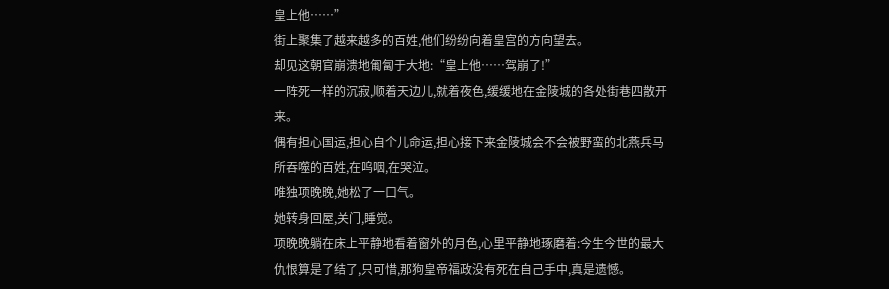皇上他……”
街上聚集了越来越多的百姓,他们纷纷向着皇宫的方向望去。
却见这朝官崩溃地匍匐于大地:“皇上他……驾崩了!”
一阵死一样的沉寂,顺着天边儿,就着夜色,缓缓地在金陵城的各处街巷四散开来。
偶有担心国运,担心自个儿命运,担心接下来金陵城会不会被野蛮的北燕兵马所吞噬的百姓,在呜咽,在哭泣。
唯独项晚晚,她松了一口气。
她转身回屋,关门,睡觉。
项晚晚躺在床上平静地看着窗外的月色,心里平静地琢磨着:今生今世的最大仇恨算是了结了,只可惜,那狗皇帝福政没有死在自己手中,真是遗憾。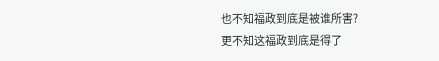也不知福政到底是被谁所害?
更不知这福政到底是得了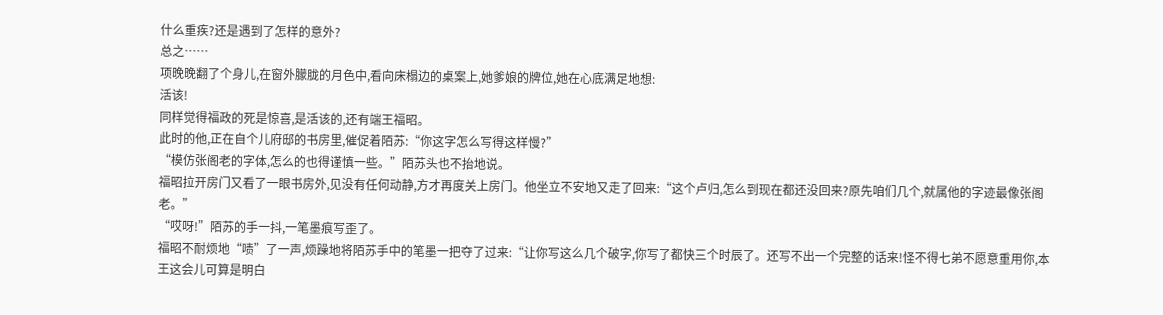什么重疾?还是遇到了怎样的意外?
总之……
项晚晚翻了个身儿,在窗外朦胧的月色中,看向床榻边的桌案上,她爹娘的牌位,她在心底满足地想:
活该!
同样觉得福政的死是惊喜,是活该的,还有端王福昭。
此时的他,正在自个儿府邸的书房里,催促着陌苏:“你这字怎么写得这样慢?”
“模仿张阁老的字体,怎么的也得谨慎一些。”陌苏头也不抬地说。
福昭拉开房门又看了一眼书房外,见没有任何动静,方才再度关上房门。他坐立不安地又走了回来:“这个卢归,怎么到现在都还没回来?原先咱们几个,就属他的字迹最像张阁老。”
“哎呀!”陌苏的手一抖,一笔墨痕写歪了。
福昭不耐烦地“啧”了一声,烦躁地将陌苏手中的笔墨一把夺了过来:“让你写这么几个破字,你写了都快三个时辰了。还写不出一个完整的话来!怪不得七弟不愿意重用你,本王这会儿可算是明白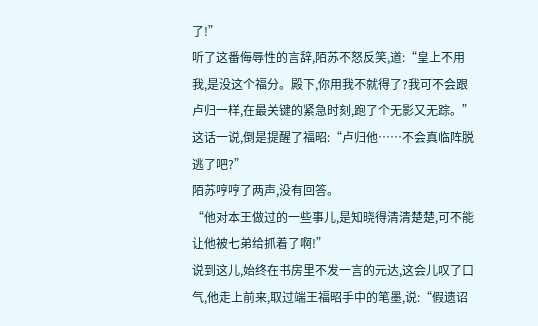了!”
听了这番侮辱性的言辞,陌苏不怒反笑,道:“皇上不用我,是没这个福分。殿下,你用我不就得了?我可不会跟卢归一样,在最关键的紧急时刻,跑了个无影又无踪。”
这话一说,倒是提醒了福昭:“卢归他……不会真临阵脱逃了吧?”
陌苏哼哼了两声,没有回答。
“他对本王做过的一些事儿,是知晓得清清楚楚,可不能让他被七弟给抓着了啊!”
说到这儿,始终在书房里不发一言的元达,这会儿叹了口气,他走上前来,取过端王福昭手中的笔墨,说:“假遗诏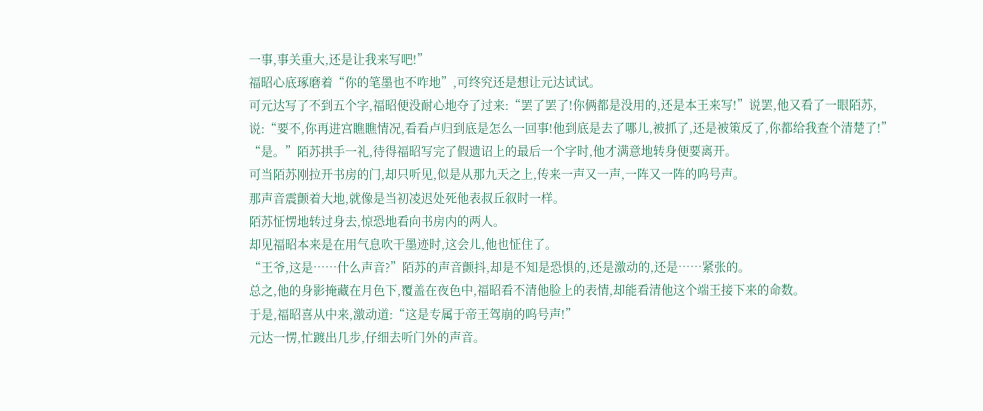一事,事关重大,还是让我来写吧!”
福昭心底琢磨着“你的笔墨也不咋地”,可终究还是想让元达试试。
可元达写了不到五个字,福昭便没耐心地夺了过来:“罢了罢了!你俩都是没用的,还是本王来写!”说罢,他又看了一眼陌苏,说:“要不,你再进宫瞧瞧情况,看看卢归到底是怎么一回事!他到底是去了哪儿,被抓了,还是被策反了,你都给我查个清楚了!”
“是。”陌苏拱手一礼,待得福昭写完了假遗诏上的最后一个字时,他才满意地转身便要离开。
可当陌苏刚拉开书房的门,却只听见,似是从那九天之上,传来一声又一声,一阵又一阵的呜号声。
那声音震颤着大地,就像是当初凌迟处死他表叔丘叙时一样。
陌苏怔愣地转过身去,惊恐地看向书房内的两人。
却见福昭本来是在用气息吹干墨迹时,这会儿,他也怔住了。
“王爷,这是……什么声音?”陌苏的声音颤抖,却是不知是恐惧的,还是激动的,还是……紧张的。
总之,他的身影掩藏在月色下,覆盖在夜色中,福昭看不清他脸上的表情,却能看清他这个端王接下来的命数。
于是,福昭喜从中来,激动道:“这是专属于帝王驾崩的呜号声!”
元达一愣,忙踱出几步,仔细去听门外的声音。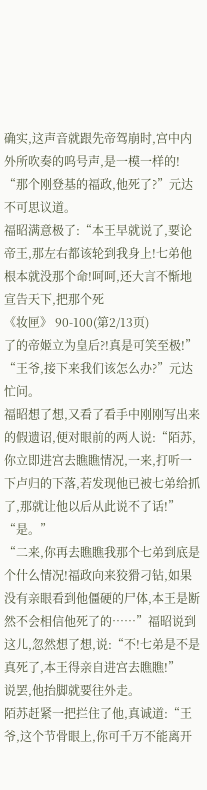确实,这声音就跟先帝驾崩时,宫中内外所吹奏的呜号声,是一模一样的!
“那个刚登基的福政,他死了?”元达不可思议道。
福昭满意极了:“本王早就说了,要论帝王,那左右都该轮到我身上!七弟他根本就没那个命!呵呵,还大言不惭地宣告天下,把那个死
《妆匣》 90-100(第2/13页)
了的帝姬立为皇后?!真是可笑至极!”
“王爷,接下来我们该怎么办?”元达忙问。
福昭想了想,又看了看手中刚刚写出来的假遗诏,便对眼前的两人说:“陌苏,你立即进宫去瞧瞧情况,一来,打听一下卢归的下落,若发现他已被七弟给抓了,那就让他以后从此说不了话!”
“是。”
“二来,你再去瞧瞧我那个七弟到底是个什么情况!福政向来狡猾刁钻,如果没有亲眼看到他僵硬的尸体,本王是断然不会相信他死了的……”福昭说到这儿,忽然想了想,说:“不!七弟是不是真死了,本王得亲自进宫去瞧瞧!”
说罢,他抬脚就要往外走。
陌苏赶紧一把拦住了他,真诚道:“王爷,这个节骨眼上,你可千万不能离开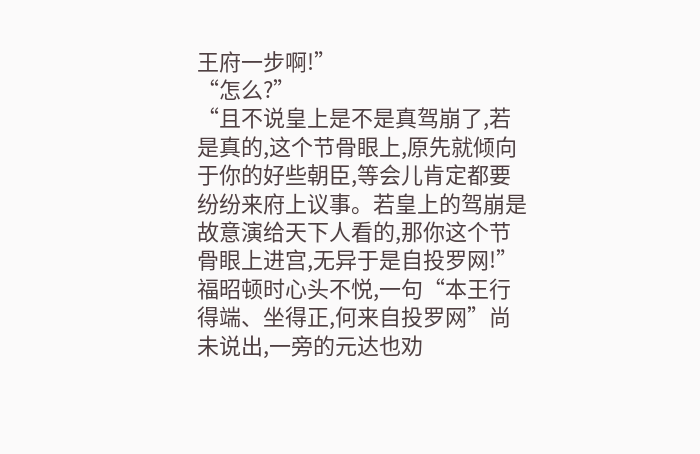王府一步啊!”
“怎么?”
“且不说皇上是不是真驾崩了,若是真的,这个节骨眼上,原先就倾向于你的好些朝臣,等会儿肯定都要纷纷来府上议事。若皇上的驾崩是故意演给天下人看的,那你这个节骨眼上进宫,无异于是自投罗网!”
福昭顿时心头不悦,一句“本王行得端、坐得正,何来自投罗网”尚未说出,一旁的元达也劝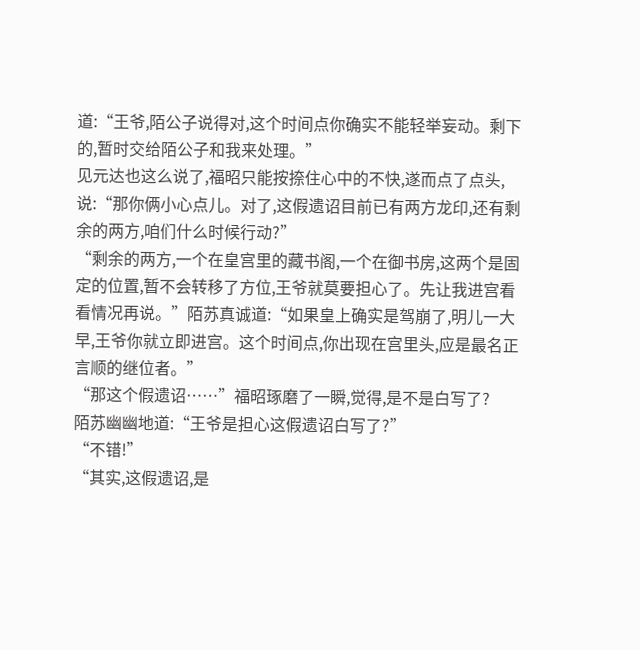道:“王爷,陌公子说得对,这个时间点你确实不能轻举妄动。剩下的,暂时交给陌公子和我来处理。”
见元达也这么说了,福昭只能按捺住心中的不快,遂而点了点头,说:“那你俩小心点儿。对了,这假遗诏目前已有两方龙印,还有剩余的两方,咱们什么时候行动?”
“剩余的两方,一个在皇宫里的藏书阁,一个在御书房,这两个是固定的位置,暂不会转移了方位,王爷就莫要担心了。先让我进宫看看情况再说。”陌苏真诚道:“如果皇上确实是驾崩了,明儿一大早,王爷你就立即进宫。这个时间点,你出现在宫里头,应是最名正言顺的继位者。”
“那这个假遗诏……”福昭琢磨了一瞬,觉得,是不是白写了?
陌苏幽幽地道:“王爷是担心这假遗诏白写了?”
“不错!”
“其实,这假遗诏,是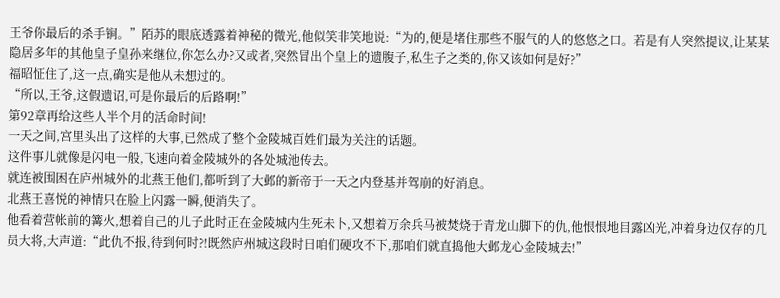王爷你最后的杀手锏。”陌苏的眼底透露着神秘的微光,他似笑非笑地说:“为的,便是堵住那些不服气的人的悠悠之口。若是有人突然提议,让某某隐居多年的其他皇子皇孙来继位,你怎么办?又或者,突然冒出个皇上的遗腹子,私生子之类的,你又该如何是好?”
福昭怔住了,这一点,确实是他从未想过的。
“所以,王爷,这假遗诏,可是你最后的后路啊!”
第92章再给这些人半个月的活命时间!
一天之间,宫里头出了这样的大事,已然成了整个金陵城百姓们最为关注的话题。
这件事儿就像是闪电一般,飞速向着金陵城外的各处城池传去。
就连被围困在庐州城外的北燕王他们,都听到了大邺的新帝于一天之内登基并驾崩的好消息。
北燕王喜悦的神情只在脸上闪露一瞬,便消失了。
他看着营帐前的篝火,想着自己的儿子此时正在金陵城内生死未卜,又想着万余兵马被焚烧于青龙山脚下的仇,他恨恨地目露凶光,冲着身边仅存的几员大将,大声道:“此仇不报,待到何时?!既然庐州城这段时日咱们硬攻不下,那咱们就直捣他大邺龙心金陵城去!”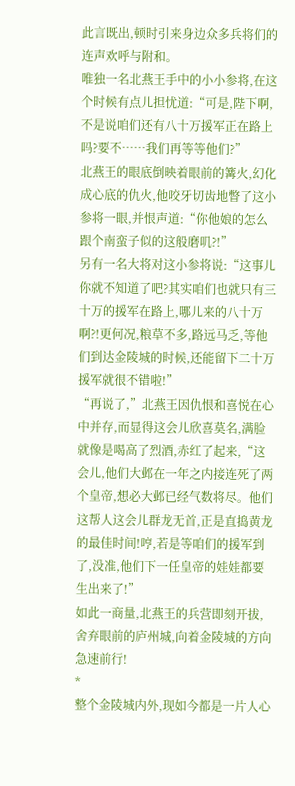此言既出,顿时引来身边众多兵将们的连声欢呼与附和。
唯独一名北燕王手中的小小参将,在这个时候有点儿担忧道:“可是,陛下啊,不是说咱们还有八十万援军正在路上吗?要不……我们再等等他们?”
北燕王的眼底倒映着眼前的篝火,幻化成心底的仇火,他咬牙切齿地瞥了这小参将一眼,并恨声道:“你他娘的怎么跟个南蛮子似的这般磨叽?!”
另有一名大将对这小参将说:“这事儿你就不知道了吧?其实咱们也就只有三十万的援军在路上,哪儿来的八十万啊?!更何况,粮草不多,路远马乏,等他们到达金陵城的时候,还能留下二十万援军就很不错啦!”
“再说了,”北燕王因仇恨和喜悦在心中并存,而显得这会儿欣喜莫名,满脸就像是喝高了烈酒,赤红了起来,“这会儿,他们大邺在一年之内接连死了两个皇帝,想必大邺已经气数将尽。他们这帮人这会儿群龙无首,正是直捣黄龙的最佳时间!哼,若是等咱们的援军到了,没准,他们下一任皇帝的娃娃都要生出来了!”
如此一商量,北燕王的兵营即刻开拔,舍弃眼前的庐州城,向着金陵城的方向急速前行!
*
整个金陵城内外,现如今都是一片人心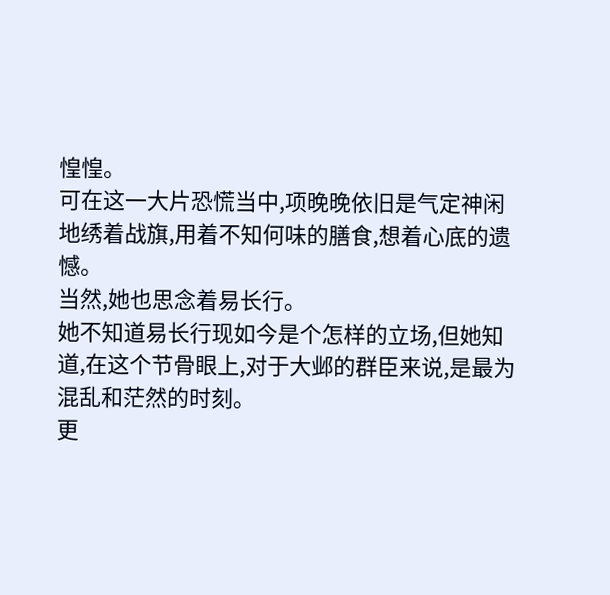惶惶。
可在这一大片恐慌当中,项晚晚依旧是气定神闲地绣着战旗,用着不知何味的膳食,想着心底的遗憾。
当然,她也思念着易长行。
她不知道易长行现如今是个怎样的立场,但她知道,在这个节骨眼上,对于大邺的群臣来说,是最为混乱和茫然的时刻。
更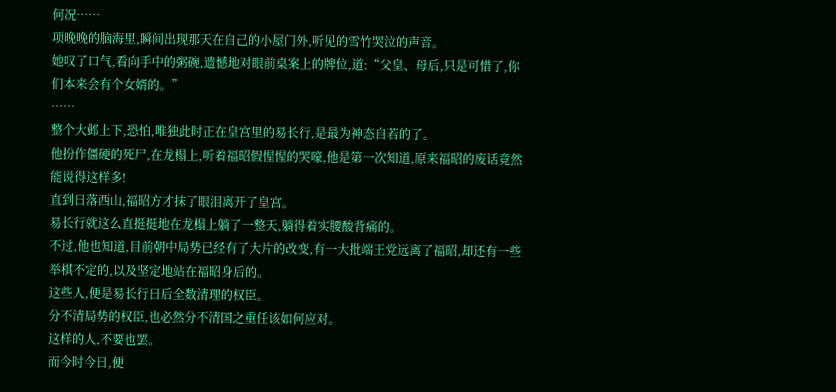何况……
项晚晚的脑海里,瞬间出现那天在自己的小屋门外,听见的雪竹哭泣的声音。
她叹了口气,看向手中的粥碗,遗憾地对眼前桌案上的牌位,道:“父皇、母后,只是可惜了,你们本来会有个女婿的。”
……
整个大邺上下,恐怕,唯独此时正在皇宫里的易长行,是最为神态自若的了。
他扮作僵硬的死尸,在龙榻上,听着福昭假惺惺的哭嚎,他是第一次知道,原来福昭的废话竟然能说得这样多!
直到日落西山,福昭方才抹了眼泪离开了皇宫。
易长行就这么直挺挺地在龙榻上躺了一整天,躺得着实腰酸背痛的。
不过,他也知道,目前朝中局势已经有了大片的改变,有一大批端王党远离了福昭,却还有一些举棋不定的,以及坚定地站在福昭身后的。
这些人,便是易长行日后全数清理的权臣。
分不清局势的权臣,也必然分不清国之重任该如何应对。
这样的人,不要也罢。
而今时今日,便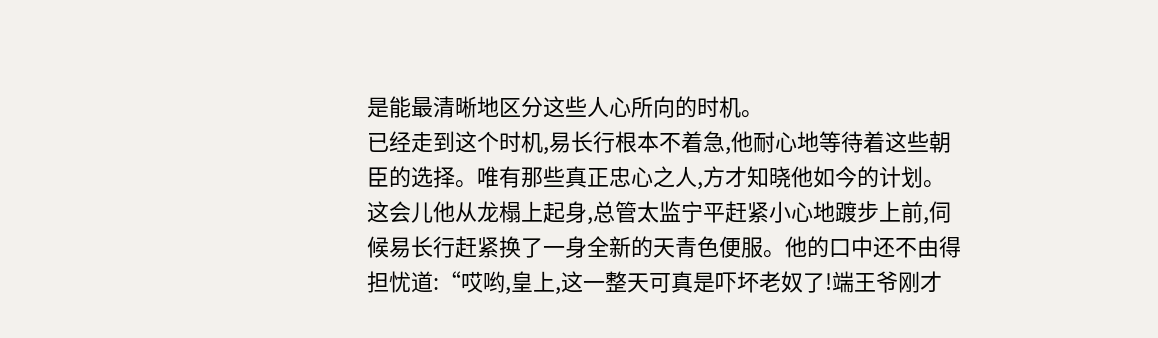是能最清晰地区分这些人心所向的时机。
已经走到这个时机,易长行根本不着急,他耐心地等待着这些朝臣的选择。唯有那些真正忠心之人,方才知晓他如今的计划。
这会儿他从龙榻上起身,总管太监宁平赶紧小心地踱步上前,伺候易长行赶紧换了一身全新的天青色便服。他的口中还不由得担忧道:“哎哟,皇上,这一整天可真是吓坏老奴了!端王爷刚才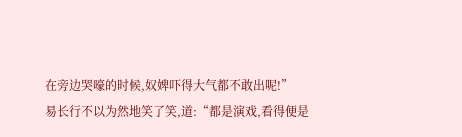在旁边哭嚎的时候,奴婢吓得大气都不敢出呢!”
易长行不以为然地笑了笑,道:“都是演戏,看得便是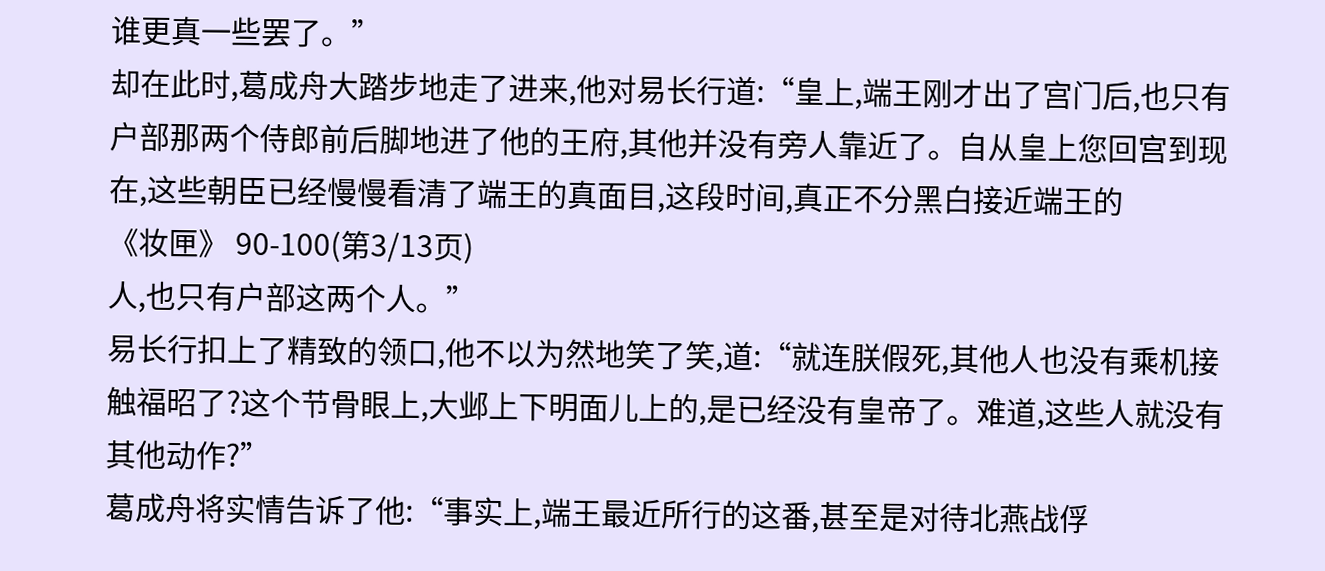谁更真一些罢了。”
却在此时,葛成舟大踏步地走了进来,他对易长行道:“皇上,端王刚才出了宫门后,也只有户部那两个侍郎前后脚地进了他的王府,其他并没有旁人靠近了。自从皇上您回宫到现在,这些朝臣已经慢慢看清了端王的真面目,这段时间,真正不分黑白接近端王的
《妆匣》 90-100(第3/13页)
人,也只有户部这两个人。”
易长行扣上了精致的领口,他不以为然地笑了笑,道:“就连朕假死,其他人也没有乘机接触福昭了?这个节骨眼上,大邺上下明面儿上的,是已经没有皇帝了。难道,这些人就没有其他动作?”
葛成舟将实情告诉了他:“事实上,端王最近所行的这番,甚至是对待北燕战俘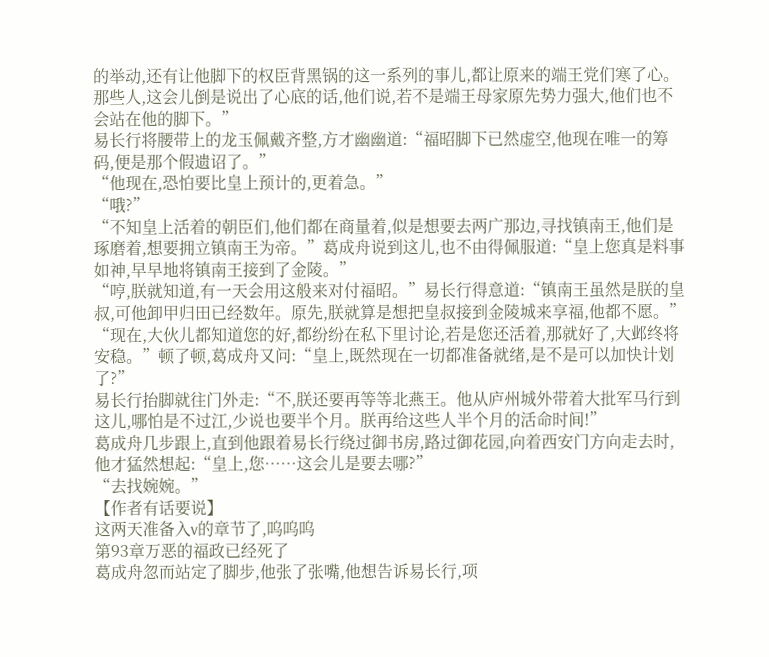的举动,还有让他脚下的权臣背黑锅的这一系列的事儿,都让原来的端王党们寒了心。那些人,这会儿倒是说出了心底的话,他们说,若不是端王母家原先势力强大,他们也不会站在他的脚下。”
易长行将腰带上的龙玉佩戴齐整,方才幽幽道:“福昭脚下已然虚空,他现在唯一的筹码,便是那个假遗诏了。”
“他现在,恐怕要比皇上预计的,更着急。”
“哦?”
“不知皇上活着的朝臣们,他们都在商量着,似是想要去两广那边,寻找镇南王,他们是琢磨着,想要拥立镇南王为帝。”葛成舟说到这儿,也不由得佩服道:“皇上您真是料事如神,早早地将镇南王接到了金陵。”
“哼,朕就知道,有一天会用这般来对付福昭。”易长行得意道:“镇南王虽然是朕的皇叔,可他卸甲归田已经数年。原先,朕就算是想把皇叔接到金陵城来享福,他都不愿。”
“现在,大伙儿都知道您的好,都纷纷在私下里讨论,若是您还活着,那就好了,大邺终将安稳。”顿了顿,葛成舟又问:“皇上,既然现在一切都准备就绪,是不是可以加快计划了?”
易长行抬脚就往门外走:“不,朕还要再等等北燕王。他从庐州城外带着大批军马行到这儿,哪怕是不过江,少说也要半个月。朕再给这些人半个月的活命时间!”
葛成舟几步跟上,直到他跟着易长行绕过御书房,路过御花园,向着西安门方向走去时,他才猛然想起:“皇上,您……这会儿是要去哪?”
“去找婉婉。”
【作者有话要说】
这两天准备入v的章节了,呜呜呜
第93章万恶的福政已经死了
葛成舟忽而站定了脚步,他张了张嘴,他想告诉易长行,项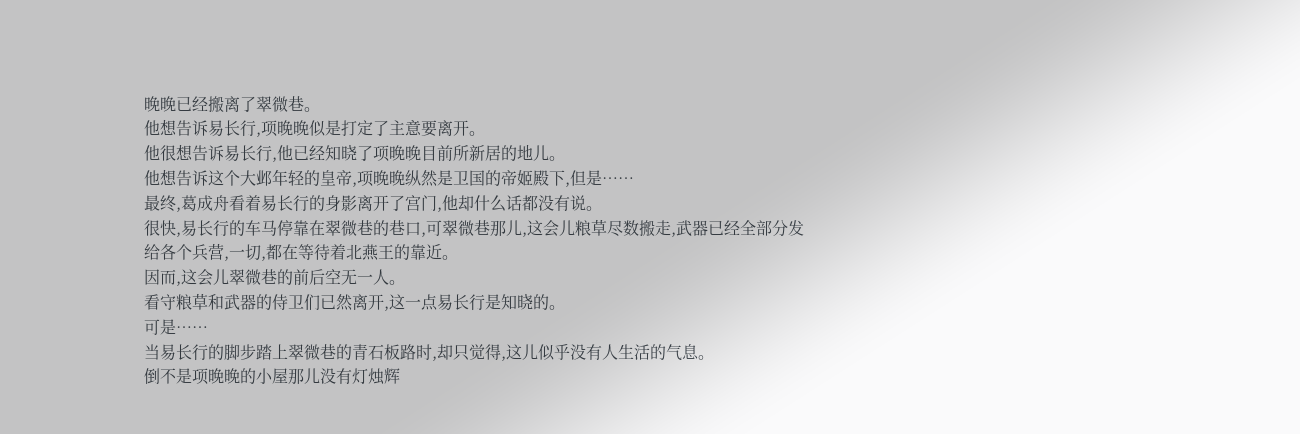晚晚已经搬离了翠微巷。
他想告诉易长行,项晚晚似是打定了主意要离开。
他很想告诉易长行,他已经知晓了项晚晚目前所新居的地儿。
他想告诉这个大邺年轻的皇帝,项晚晚纵然是卫国的帝姬殿下,但是……
最终,葛成舟看着易长行的身影离开了宫门,他却什么话都没有说。
很快,易长行的车马停靠在翠微巷的巷口,可翠微巷那儿,这会儿粮草尽数搬走,武器已经全部分发给各个兵营,一切,都在等待着北燕王的靠近。
因而,这会儿翠微巷的前后空无一人。
看守粮草和武器的侍卫们已然离开,这一点易长行是知晓的。
可是……
当易长行的脚步踏上翠微巷的青石板路时,却只觉得,这儿似乎没有人生活的气息。
倒不是项晚晚的小屋那儿没有灯烛辉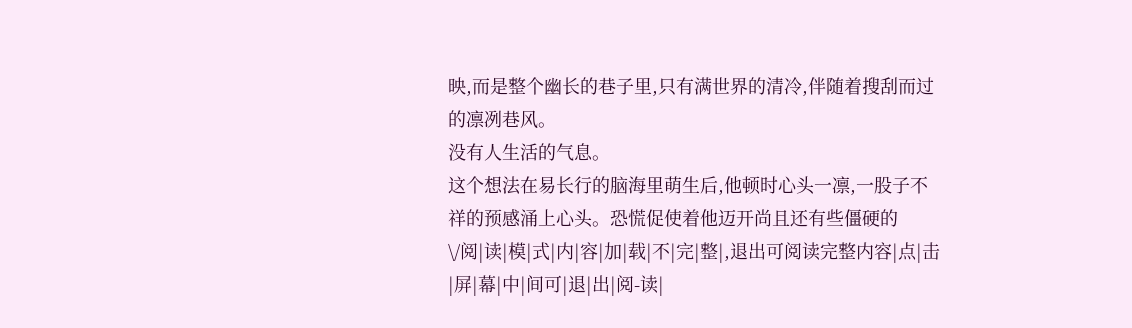映,而是整个幽长的巷子里,只有满世界的清冷,伴随着搜刮而过的凛冽巷风。
没有人生活的气息。
这个想法在易长行的脑海里萌生后,他顿时心头一凛,一股子不祥的预感涌上心头。恐慌促使着他迈开尚且还有些僵硬的
\/阅|读|模|式|内|容|加|载|不|完|整|,退出可阅读完整内容|点|击|屏|幕|中|间可|退|出|阅-读|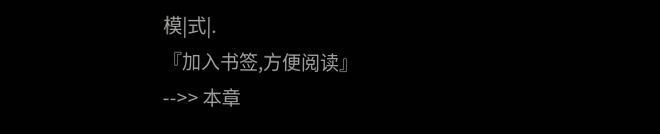模|式|.
『加入书签,方便阅读』
-->> 本章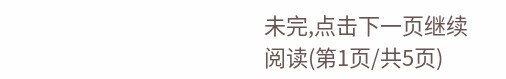未完,点击下一页继续阅读(第1页/共5页)